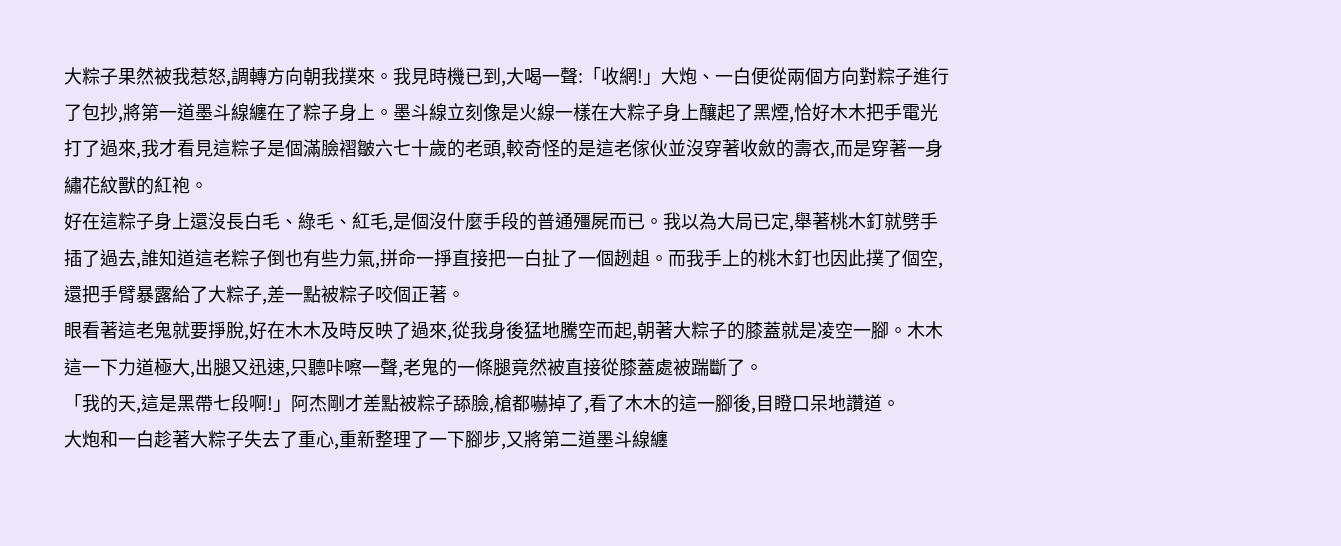大粽子果然被我惹怒,調轉方向朝我撲來。我見時機已到,大喝一聲:「收網!」大炮、一白便從兩個方向對粽子進行了包抄,將第一道墨斗線纏在了粽子身上。墨斗線立刻像是火線一樣在大粽子身上釀起了黑煙,恰好木木把手電光打了過來,我才看見這粽子是個滿臉褶皺六七十歲的老頭,較奇怪的是這老傢伙並沒穿著收斂的壽衣,而是穿著一身繡花紋獸的紅袍。
好在這粽子身上還沒長白毛、綠毛、紅毛,是個沒什麼手段的普通殭屍而已。我以為大局已定,舉著桃木釘就劈手插了過去,誰知道這老粽子倒也有些力氣,拼命一掙直接把一白扯了一個趔趄。而我手上的桃木釘也因此撲了個空,還把手臂暴露給了大粽子,差一點被粽子咬個正著。
眼看著這老鬼就要掙脫,好在木木及時反映了過來,從我身後猛地騰空而起,朝著大粽子的膝蓋就是凌空一腳。木木這一下力道極大,出腿又迅速,只聽咔嚓一聲,老鬼的一條腿竟然被直接從膝蓋處被踹斷了。
「我的天,這是黑帶七段啊!」阿杰剛才差點被粽子舔臉,槍都嚇掉了,看了木木的這一腳後,目瞪口呆地讚道。
大炮和一白趁著大粽子失去了重心,重新整理了一下腳步,又將第二道墨斗線纏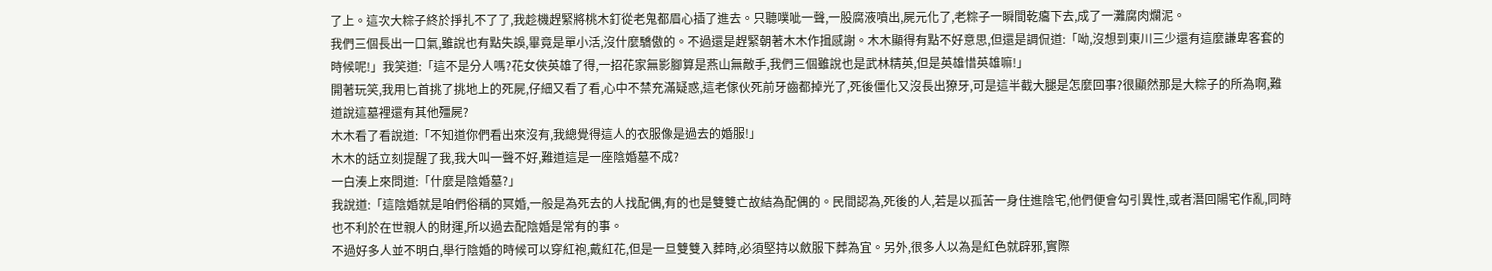了上。這次大粽子終於掙扎不了了,我趁機趕緊將桃木釘從老鬼都眉心插了進去。只聽噗呲一聲,一股腐液噴出,屍元化了,老粽子一瞬間乾癟下去,成了一灘腐肉爛泥。
我們三個長出一口氣,雖說也有點失誤,畢竟是單小活,沒什麼驕傲的。不過還是趕緊朝著木木作揖感謝。木木顯得有點不好意思,但還是調侃道:「呦,沒想到東川三少還有這麼謙卑客套的時候呢!」我笑道:「這不是分人嗎?花女俠英雄了得,一招花家無影腳算是燕山無敵手,我們三個雖說也是武林精英,但是英雄惜英雄嘛!」
開著玩笑,我用匕首挑了挑地上的死屍,仔細又看了看,心中不禁充滿疑惑,這老傢伙死前牙齒都掉光了,死後僵化又沒長出獠牙,可是這半截大腿是怎麼回事?很顯然那是大粽子的所為啊,難道說這墓裡還有其他殭屍?
木木看了看說道:「不知道你們看出來沒有,我總覺得這人的衣服像是過去的婚服!」
木木的話立刻提醒了我,我大叫一聲不好,難道這是一座陰婚墓不成?
一白湊上來問道:「什麼是陰婚墓?」
我說道:「這陰婚就是咱們俗稱的冥婚,一般是為死去的人找配偶,有的也是雙雙亡故結為配偶的。民間認為,死後的人,若是以孤苦一身住進陰宅,他們便會勾引異性,或者潛回陽宅作亂,同時也不利於在世親人的財運,所以過去配陰婚是常有的事。
不過好多人並不明白,舉行陰婚的時候可以穿紅袍,戴紅花,但是一旦雙雙入葬時,必須堅持以斂服下葬為宜。另外,很多人以為是紅色就辟邪,實際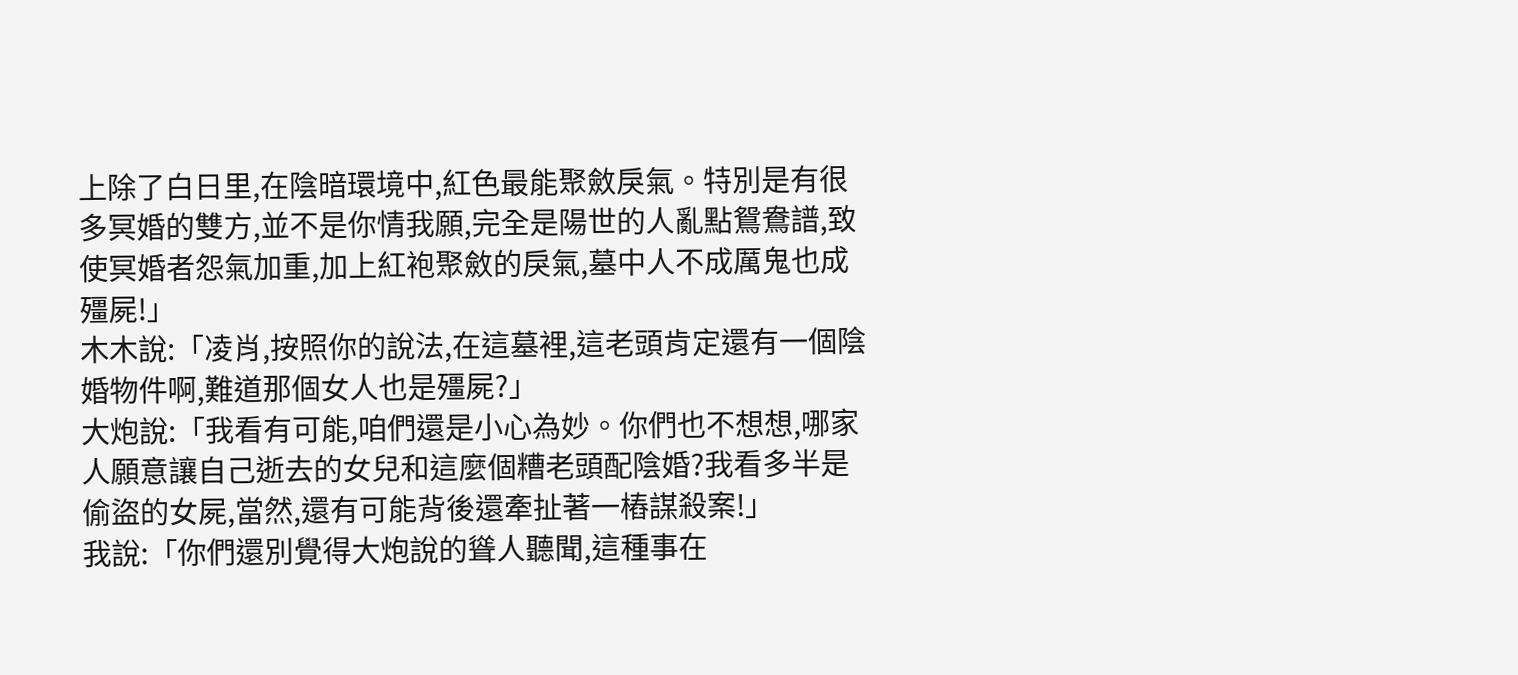上除了白日里,在陰暗環境中,紅色最能聚斂戾氣。特別是有很多冥婚的雙方,並不是你情我願,完全是陽世的人亂點鴛鴦譜,致使冥婚者怨氣加重,加上紅袍聚斂的戾氣,墓中人不成厲鬼也成殭屍!」
木木說:「凌肖,按照你的說法,在這墓裡,這老頭肯定還有一個陰婚物件啊,難道那個女人也是殭屍?」
大炮說:「我看有可能,咱們還是小心為妙。你們也不想想,哪家人願意讓自己逝去的女兒和這麼個糟老頭配陰婚?我看多半是偷盜的女屍,當然,還有可能背後還牽扯著一樁謀殺案!」
我說:「你們還別覺得大炮說的聳人聽聞,這種事在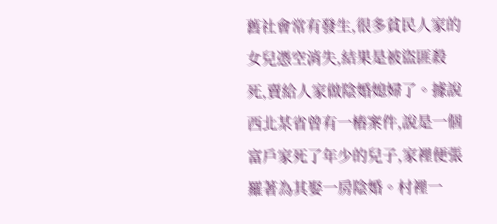舊社會常有發生,很多貧民人家的女兒憑空消失,結果是被盜匪殺死,賣給人家做陰婚媳婦了。據說西北某省曾有一樁案件,說是一個富戶家死了年少的兒子,家裡便張羅著為其娶一房陰婚。村裡一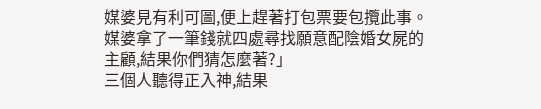媒婆見有利可圖,便上趕著打包票要包攬此事。媒婆拿了一筆錢就四處尋找願意配陰婚女屍的主顧,結果你們猜怎麼著?」
三個人聽得正入神,結果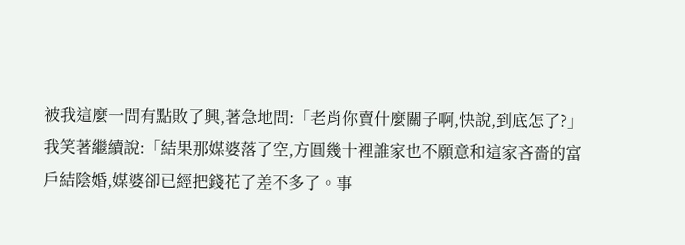被我這麼一問有點敗了興,著急地問:「老肖你賣什麼關子啊,快說,到底怎了?」
我笑著繼續說:「結果那媒婆落了空,方圓幾十裡誰家也不願意和這家吝嗇的富戶結陰婚,媒婆卻已經把錢花了差不多了。事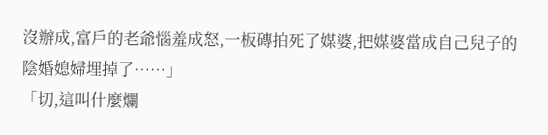沒辦成,富戶的老爺惱羞成怒,一板磚拍死了媒婆,把媒婆當成自己兒子的陰婚媳婦埋掉了……」
「切,這叫什麼爛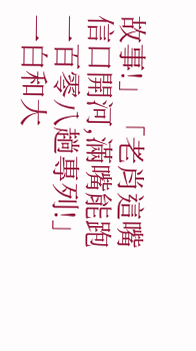故事!」「老肖這嘴信口開河,滿嘴能跑一百零八趟專列!」一白和大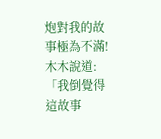炮對我的故事極為不滿!
木木說道:「我倒覺得這故事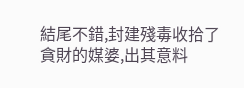結尾不錯,封建殘毒收拾了貪財的媒婆,出其意料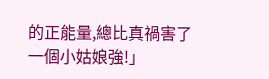的正能量,總比真禍害了一個小姑娘強!」